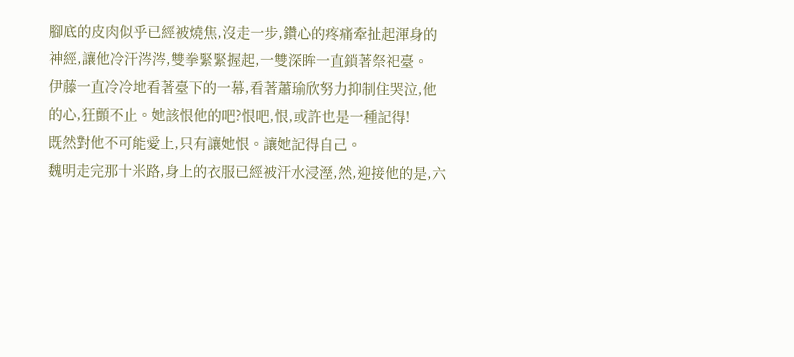腳底的皮肉似乎已經被燒焦,沒走一步,鑽心的疼痛牽扯起渾身的神經,讓他冷汗涔涔,雙拳緊緊握起,一雙深眸一直鎖著祭祀臺。
伊藤一直冷冷地看著臺下的一幕,看著蕭瑜欣努力抑制住哭泣,他的心,狂顫不止。她該恨他的吧?恨吧,恨,或許也是一種記得!
既然對他不可能愛上,只有讓她恨。讓她記得自己。
魏明走完那十米路,身上的衣服已經被汗水浸溼,然,迎接他的是,六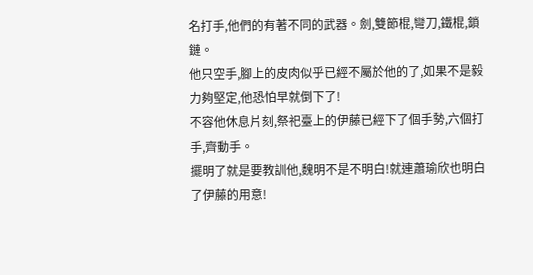名打手,他們的有著不同的武器。劍,雙節棍,彎刀,鐵棍,鎖鏈。
他只空手,腳上的皮肉似乎已經不屬於他的了,如果不是毅力夠堅定,他恐怕早就倒下了!
不容他休息片刻,祭祀臺上的伊藤已經下了個手勢,六個打手,齊動手。
擺明了就是要教訓他,魏明不是不明白!就連蕭瑜欣也明白了伊藤的用意!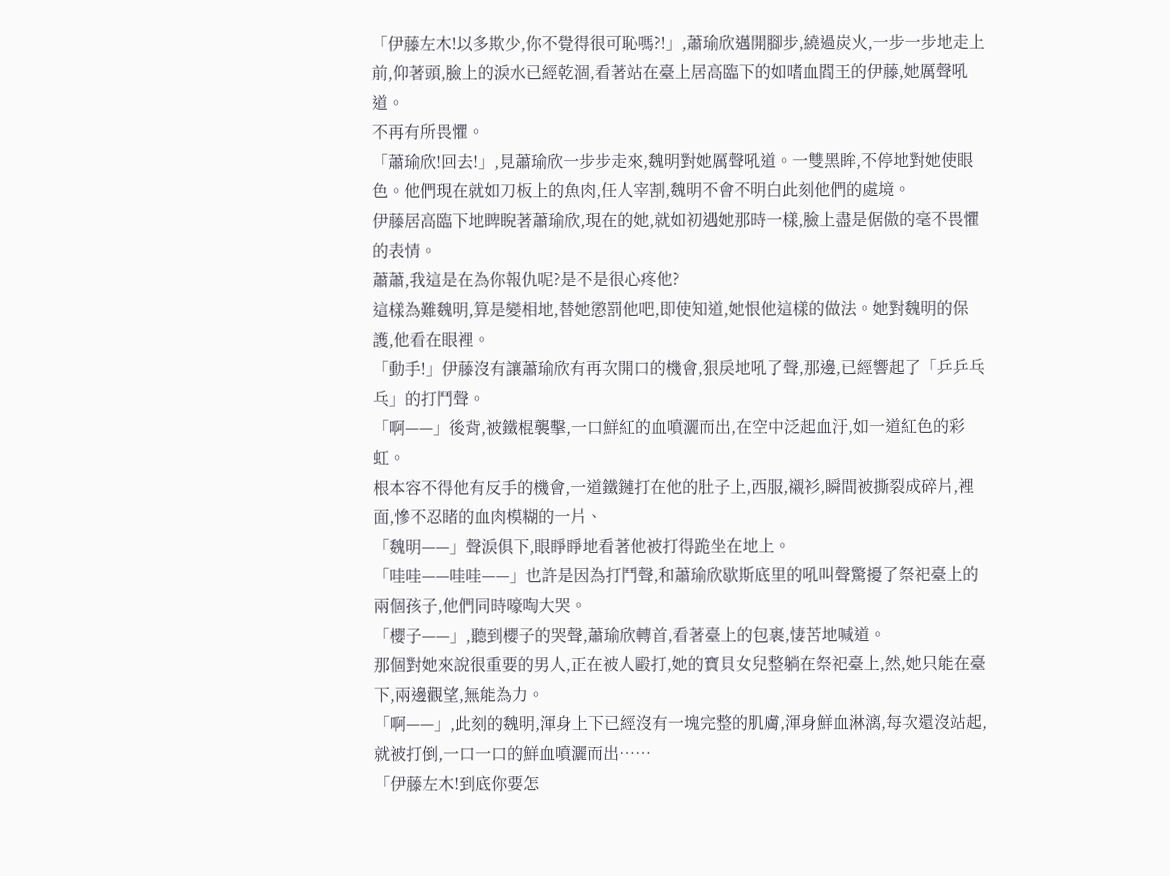「伊藤左木!以多欺少,你不覺得很可恥嗎?!」,蕭瑜欣邁開腳步,繞過炭火,一步一步地走上前,仰著頭,臉上的淚水已經乾涸,看著站在臺上居高臨下的如嗜血閻王的伊藤,她厲聲吼道。
不再有所畏懼。
「蕭瑜欣!回去!」,見蕭瑜欣一步步走來,魏明對她厲聲吼道。一雙黑眸,不停地對她使眼色。他們現在就如刀板上的魚肉,任人宰割,魏明不會不明白此刻他們的處境。
伊藤居高臨下地睥睨著蕭瑜欣,現在的她,就如初遇她那時一樣,臉上盡是倨傲的毫不畏懼的表情。
蕭蕭,我這是在為你報仇呢?是不是很心疼他?
這樣為難魏明,算是變相地,替她懲罰他吧,即使知道,她恨他這樣的做法。她對魏明的保護,他看在眼裡。
「動手!」伊藤沒有讓蕭瑜欣有再次開口的機會,狠戾地吼了聲,那邊,已經響起了「乒乒乓乓」的打鬥聲。
「啊——」後背,被鐵棍襲擊,一口鮮紅的血噴灑而出,在空中泛起血汙,如一道紅色的彩虹。
根本容不得他有反手的機會,一道鐵鏈打在他的肚子上,西服,襯衫,瞬間被撕裂成碎片,裡面,慘不忍睹的血肉模糊的一片、
「魏明——」聲淚俱下,眼睜睜地看著他被打得跪坐在地上。
「哇哇——哇哇——」也許是因為打鬥聲,和蕭瑜欣歇斯底里的吼叫聲驚擾了祭祀臺上的兩個孩子,他們同時嚎啕大哭。
「櫻子——」,聽到櫻子的哭聲,蕭瑜欣轉首,看著臺上的包裹,悽苦地喊道。
那個對她來說很重要的男人,正在被人毆打,她的寶貝女兒整躺在祭祀臺上,然,她只能在臺下,兩邊觀望,無能為力。
「啊——」,此刻的魏明,渾身上下已經沒有一塊完整的肌膚,渾身鮮血淋漓,每次還沒站起,就被打倒,一口一口的鮮血噴灑而出……
「伊藤左木!到底你要怎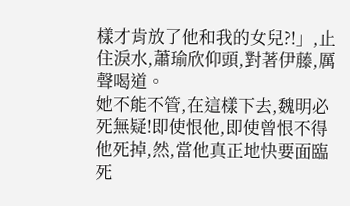樣才肯放了他和我的女兒?!」,止住淚水,蕭瑜欣仰頭,對著伊藤,厲聲喝道。
她不能不管,在這樣下去,魏明必死無疑!即使恨他,即使曾恨不得他死掉,然,當他真正地快要面臨死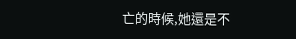亡的時候,她還是不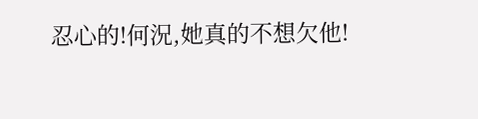忍心的!何況,她真的不想欠他!